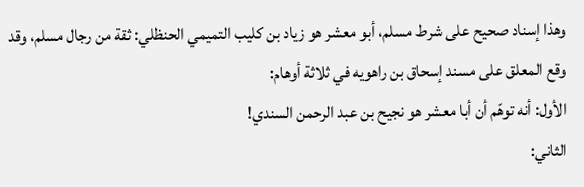وهذا إسناد صحيح على شرط مسلم، أبو معشر هو زياد بن كليب التميمي الحنظلي: ثقة من رجال مسلم، وقد وقع المعلق على مسند إسحاق بن راهويه في ثلاثة أوهام:
الأول: أنه توهّم أن أبا معشر هو نجيح بن عبد الرحمن السندي!
الثاني: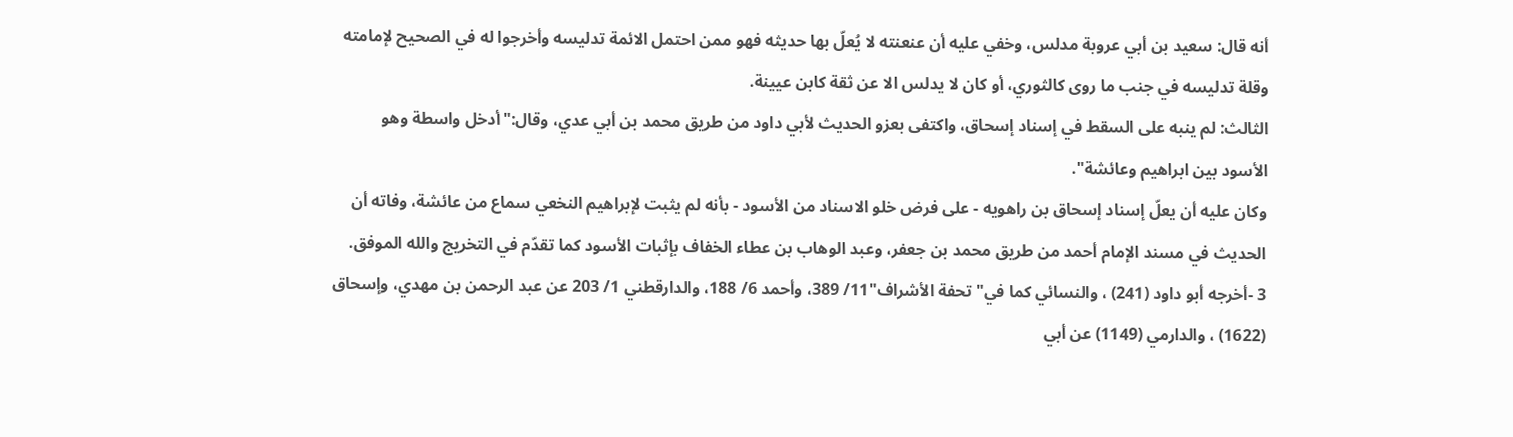أنه قال: سعيد بن أبي عروبة مدلس، وخفي عليه أن عنعنته لا يُعلّ بها حديثه فهو ممن احتمل الائمة تدليسه وأخرجوا له في الصحيح لإمامته وقلة تدليسه في جنب ما روى كالثوري، أو كان لا يدلس الا عن ثقة كابن عيينة.
الثالث: لم ينبه على السقط في إسناد إسحاق، واكتفى بعزو الحديث لأبي داود من طريق محمد بن أبي عدي، وقال:"أدخل واسطة وهو الأسود بين ابراهيم وعائشة".
وكان عليه أن يعلّ إسناد إسحاق بن راهويه - على فرض خلو الاسناد من الأسود - بأنه لم يثبت لإبراهيم النخعي سماع من عائشة، وفاته أن الحديث في مسند الإمام أحمد من طريق محمد بن جعفر، وعبد الوهاب بن عطاء الخفاف بإثبات الأسود كما تقدّم في التخريج والله الموفق.
3 -أخرجه أبو داود (241) ، والنسائي كما في"تحفة الأشراف"11/ 389، وأحمد 6/ 188، والدارقطني 1/ 203 عن عبد الرحمن بن مهدي، وإسحاق (1622) ، والدارمي (1149) عن أبي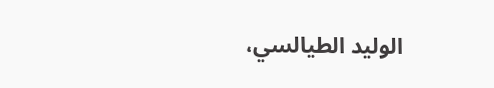الوليد الطيالسي،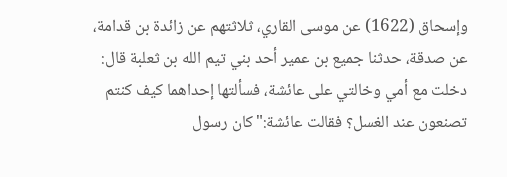وإسحاق (1622) عن موسى القاري، ثلاثتهم عن زائدة بن قدامة، عن صدقة، حدثنا جميع بن عمير أحد بني تيم الله بن ثعلبة قال: دخلت مع أمي وخالتي على عائشة، فسألتها إحداهما كيف كنتم تصنعون عند الغسل؟ فقالت عائشة:"كان رسول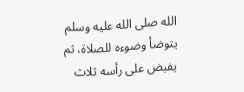الله صلى الله عليه وسلم يتوضأ وضوءه للصلاة، ثم يفيض على رأسه ثلاث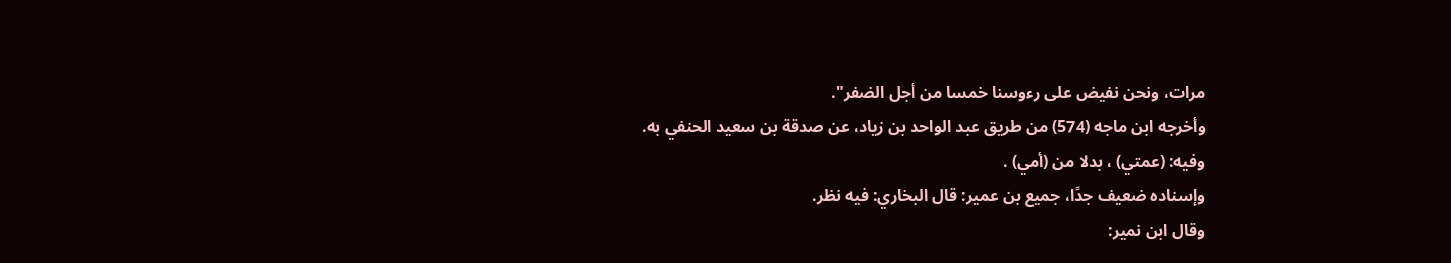مرات، ونحن نفيض على رءوسنا خمسا من أجل الضفر".
وأخرجه ابن ماجه (574) من طريق عبد الواحد بن زياد، عن صدقة بن سعيد الحنفي به.
وفيه: (عمتي) ، بدلا من (أمي) .
وإسناده ضعيف جدًا، جميع بن عمير: قال البخاري: فيه نظر.
وقال ابن نمير: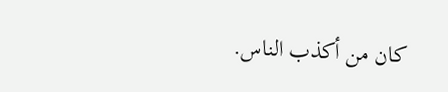كان من أكذب الناس.